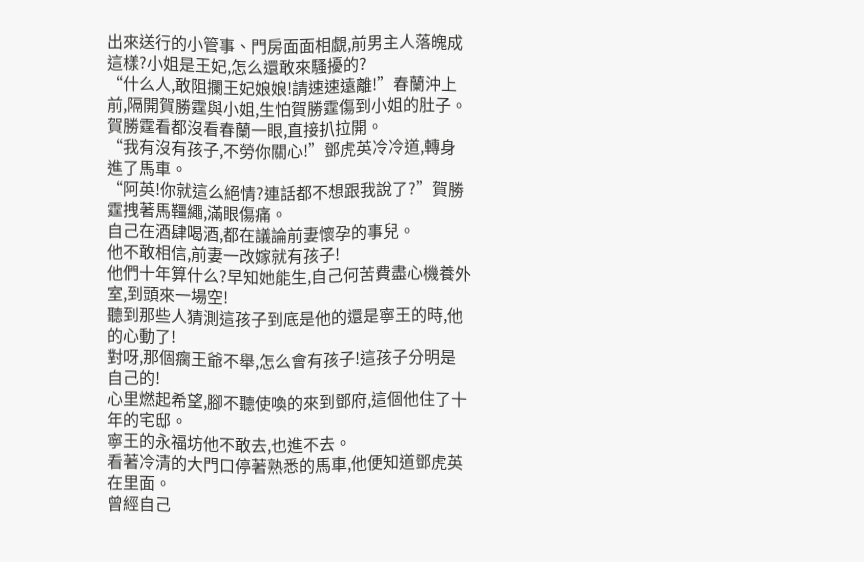出來送行的小管事、門房面面相覷,前男主人落魄成這樣?小姐是王妃,怎么還敢來騷擾的?
“什么人,敢阻攔王妃娘娘!請速速遠離!”春蘭沖上前,隔開賀勝霆與小姐,生怕賀勝霆傷到小姐的肚子。
賀勝霆看都沒看春蘭一眼,直接扒拉開。
“我有沒有孩子,不勞你關心!”鄧虎英冷冷道,轉身進了馬車。
“阿英!你就這么絕情?連話都不想跟我說了?”賀勝霆拽著馬韁繩,滿眼傷痛。
自己在酒肆喝酒,都在議論前妻懷孕的事兒。
他不敢相信,前妻一改嫁就有孩子!
他們十年算什么?早知她能生,自己何苦費盡心機養外室,到頭來一場空!
聽到那些人猜測這孩子到底是他的還是寧王的時,他的心動了!
對呀,那個瘸王爺不舉,怎么會有孩子!這孩子分明是自己的!
心里燃起希望,腳不聽使喚的來到鄧府,這個他住了十年的宅邸。
寧王的永福坊他不敢去,也進不去。
看著冷清的大門口停著熟悉的馬車,他便知道鄧虎英在里面。
曾經自己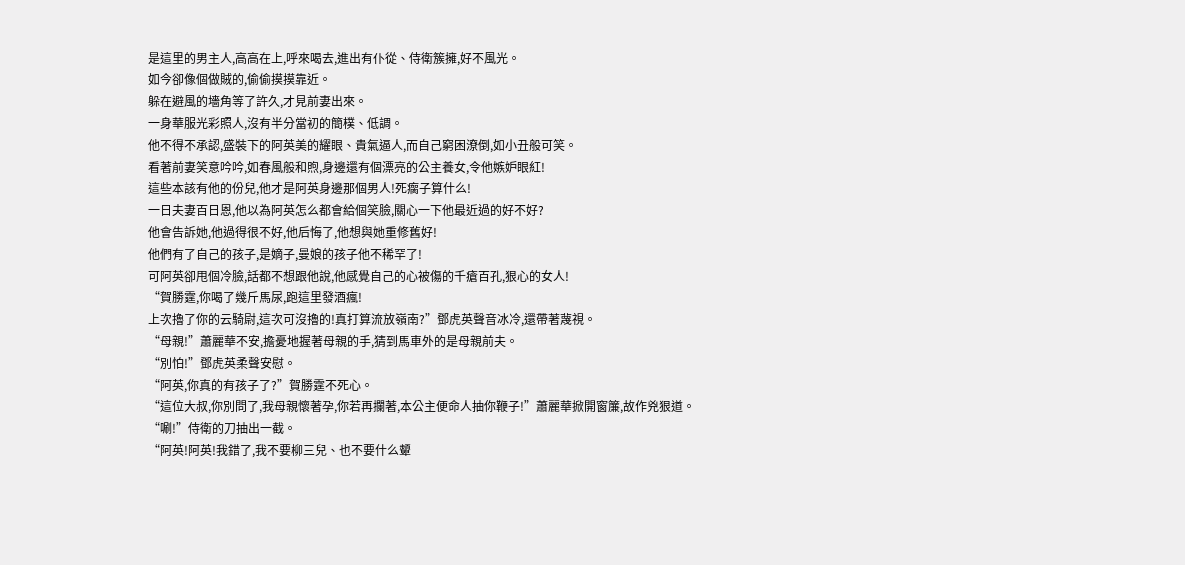是這里的男主人,高高在上,呼來喝去,進出有仆從、侍衛簇擁,好不風光。
如今卻像個做賊的,偷偷摸摸靠近。
躲在避風的墻角等了許久,才見前妻出來。
一身華服光彩照人,沒有半分當初的簡樸、低調。
他不得不承認,盛裝下的阿英美的耀眼、貴氣逼人,而自己窮困潦倒,如小丑般可笑。
看著前妻笑意吟吟,如春風般和煦,身邊還有個漂亮的公主養女,令他嫉妒眼紅!
這些本該有他的份兒,他才是阿英身邊那個男人!死瘸子算什么!
一日夫妻百日恩,他以為阿英怎么都會給個笑臉,關心一下他最近過的好不好?
他會告訴她,他過得很不好,他后悔了,他想與她重修舊好!
他們有了自己的孩子,是嫡子,曼娘的孩子他不稀罕了!
可阿英卻甩個冷臉,話都不想跟他說,他感覺自己的心被傷的千瘡百孔,狠心的女人!
“賀勝霆,你喝了幾斤馬尿,跑這里發酒瘋!
上次擼了你的云騎尉,這次可沒擼的!真打算流放嶺南?”鄧虎英聲音冰冷,還帶著蔑視。
“母親!”蕭麗華不安,擔憂地握著母親的手,猜到馬車外的是母親前夫。
“別怕!”鄧虎英柔聲安慰。
“阿英,你真的有孩子了?”賀勝霆不死心。
“這位大叔,你別問了,我母親懷著孕,你若再攔著,本公主便命人抽你鞭子!”蕭麗華掀開窗簾,故作兇狠道。
“唰!”侍衛的刀抽出一截。
“阿英!阿英!我錯了,我不要柳三兒、也不要什么顰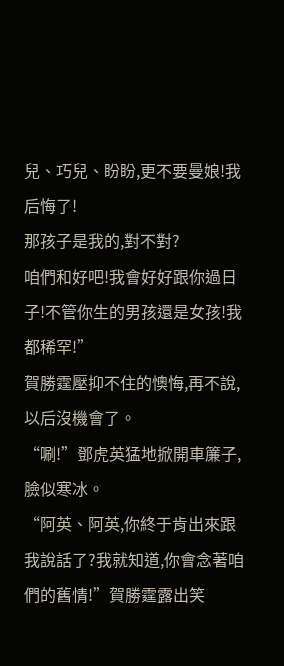兒、巧兒、盼盼,更不要曼娘!我后悔了!
那孩子是我的,對不對?
咱們和好吧!我會好好跟你過日子!不管你生的男孩還是女孩!我都稀罕!”
賀勝霆壓抑不住的懊悔,再不說,以后沒機會了。
“唰!”鄧虎英猛地掀開車簾子,臉似寒冰。
“阿英、阿英,你終于肯出來跟我說話了?我就知道,你會念著咱們的舊情!”賀勝霆露出笑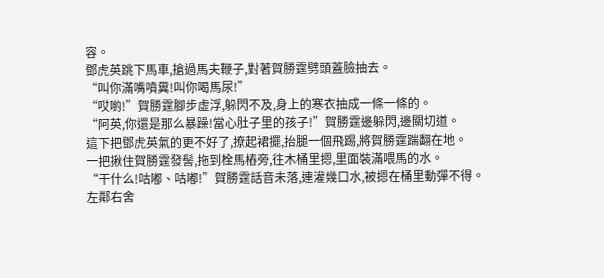容。
鄧虎英跳下馬車,搶過馬夫鞭子,對著賀勝霆劈頭蓋臉抽去。
“叫你滿嘴噴糞!叫你喝馬尿!”
“哎喲!”賀勝霆腳步虛浮,躲閃不及,身上的寒衣抽成一條一條的。
“阿英,你還是那么暴躁!當心肚子里的孩子!”賀勝霆邊躲閃,邊關切道。
這下把鄧虎英氣的更不好了,撩起裙擺,抬腿一個飛踢,將賀勝霆踹翻在地。
一把揪住賀勝霆發髻,拖到栓馬樁旁,往木桶里摁,里面裝滿喂馬的水。
“干什么!咕嘟、咕嘟!”賀勝霆話音未落,連灌幾口水,被摁在桶里動彈不得。
左鄰右舍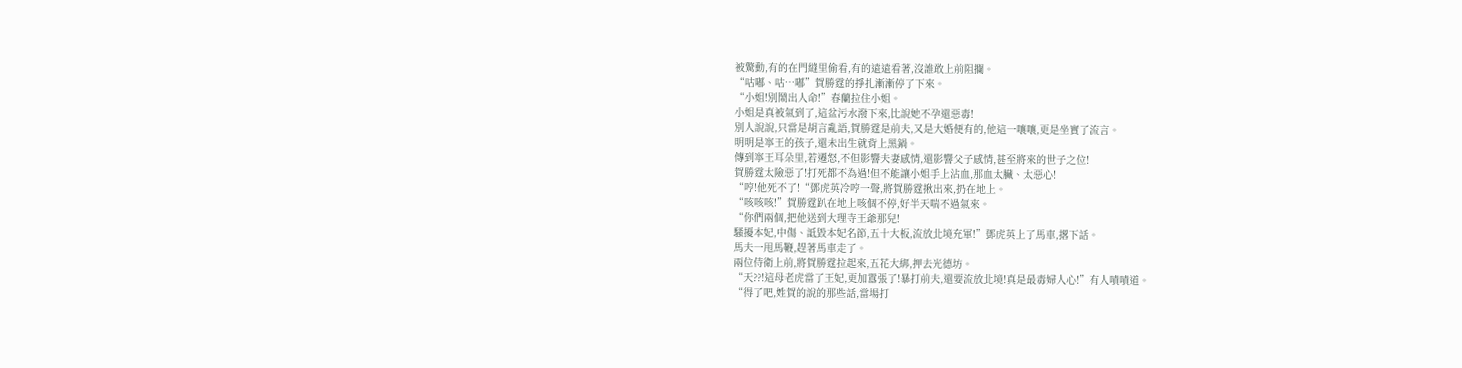被驚動,有的在門縫里偷看,有的遠遠看著,沒誰敢上前阻攔。
“咕嘟、咕…嘟”賀勝霆的掙扎漸漸停了下來。
“小姐!別鬧出人命!”春蘭拉住小姐。
小姐是真被氣到了,這盆污水潑下來,比說她不孕還惡毒!
別人說說,只當是胡言亂語,賀勝霆是前夫,又是大婚便有的,他這一嚷嚷,更是坐實了流言。
明明是寧王的孩子,還未出生就背上黑鍋。
傳到寧王耳朵里,若遷怒,不但影響夫妻感情,還影響父子感情,甚至將來的世子之位!
賀勝霆太險惡了!打死都不為過!但不能讓小姐手上沾血,那血太臟、太惡心!
“哼!他死不了!“鄧虎英冷哼一聲,將賀勝霆揪出來,扔在地上。
“咳咳咳!”賀勝霆趴在地上咳個不停,好半天喘不過氣來。
“你們兩個,把他送到大理寺王爺那兒!
騷擾本妃,中傷、詆毀本妃名節,五十大板,流放北境充軍!”鄧虎英上了馬車,撂下話。
馬夫一甩馬鞭,趕著馬車走了。
兩位侍衛上前,將賀勝霆拉起來,五花大綁,押去光德坊。
“天??!這母老虎當了王妃,更加囂張了!暴打前夫,還要流放北境!真是最毒婦人心!”有人嘖嘖道。
“得了吧,姓賀的說的那些話,當場打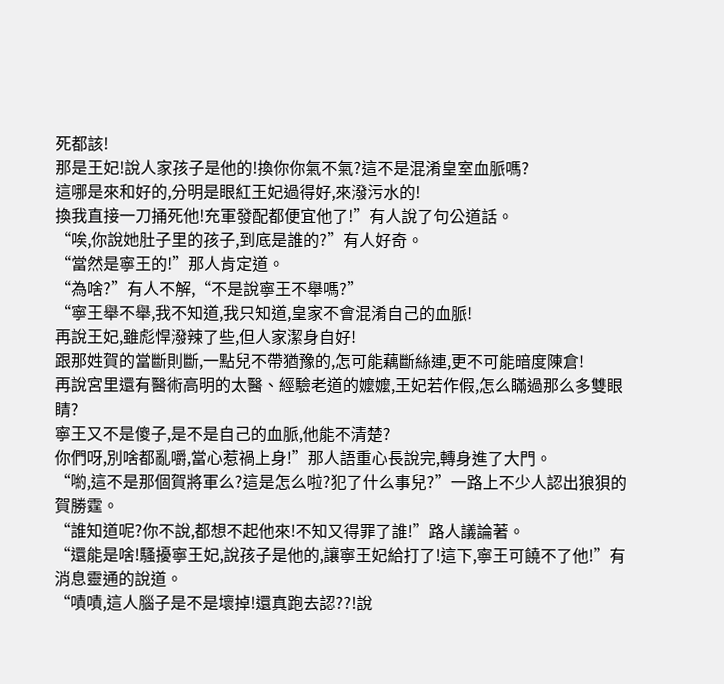死都該!
那是王妃!說人家孩子是他的!換你你氣不氣?這不是混淆皇室血脈嗎?
這哪是來和好的,分明是眼紅王妃過得好,來潑污水的!
換我直接一刀捅死他!充軍發配都便宜他了!”有人說了句公道話。
“唉,你說她肚子里的孩子,到底是誰的?”有人好奇。
“當然是寧王的!”那人肯定道。
“為啥?”有人不解,“不是說寧王不舉嗎?”
“寧王舉不舉,我不知道,我只知道,皇家不會混淆自己的血脈!
再說王妃,雖彪悍潑辣了些,但人家潔身自好!
跟那姓賀的當斷則斷,一點兒不帶猶豫的,怎可能藕斷絲連,更不可能暗度陳倉!
再說宮里還有醫術高明的太醫、經驗老道的嬤嬤,王妃若作假,怎么瞞過那么多雙眼睛?
寧王又不是傻子,是不是自己的血脈,他能不清楚?
你們呀,別啥都亂嚼,當心惹禍上身!”那人語重心長說完,轉身進了大門。
“喲,這不是那個賀將軍么?這是怎么啦?犯了什么事兒?”一路上不少人認出狼狽的賀勝霆。
“誰知道呢?你不說,都想不起他來!不知又得罪了誰!”路人議論著。
“還能是啥!騷擾寧王妃,說孩子是他的,讓寧王妃給打了!這下,寧王可饒不了他!”有消息靈通的說道。
“嘖嘖,這人腦子是不是壞掉!還真跑去認??!說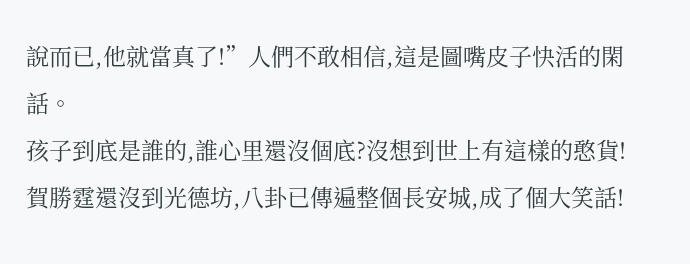說而已,他就當真了!”人們不敢相信,這是圖嘴皮子快活的閑話。
孩子到底是誰的,誰心里還沒個底?沒想到世上有這樣的憨貨!
賀勝霆還沒到光德坊,八卦已傳遍整個長安城,成了個大笑話!